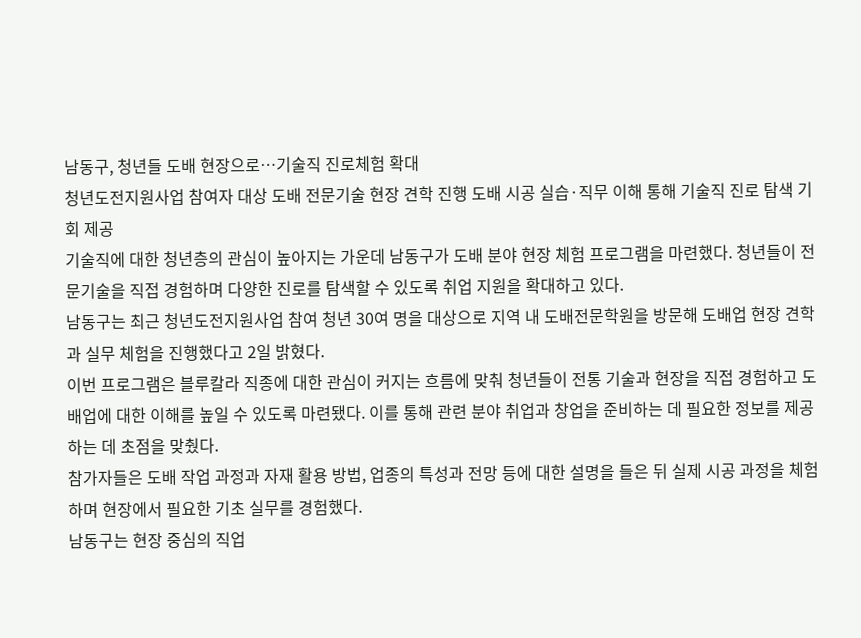남동구, 청년들 도배 현장으로…기술직 진로체험 확대
청년도전지원사업 참여자 대상 도배 전문기술 현장 견학 진행 도배 시공 실습·직무 이해 통해 기술직 진로 탐색 기회 제공
기술직에 대한 청년층의 관심이 높아지는 가운데 남동구가 도배 분야 현장 체험 프로그램을 마련했다. 청년들이 전문기술을 직접 경험하며 다양한 진로를 탐색할 수 있도록 취업 지원을 확대하고 있다.
남동구는 최근 청년도전지원사업 참여 청년 30여 명을 대상으로 지역 내 도배전문학원을 방문해 도배업 현장 견학과 실무 체험을 진행했다고 2일 밝혔다.
이번 프로그램은 블루칼라 직종에 대한 관심이 커지는 흐름에 맞춰 청년들이 전통 기술과 현장을 직접 경험하고 도배업에 대한 이해를 높일 수 있도록 마련됐다. 이를 통해 관련 분야 취업과 창업을 준비하는 데 필요한 정보를 제공하는 데 초점을 맞췄다.
참가자들은 도배 작업 과정과 자재 활용 방법, 업종의 특성과 전망 등에 대한 설명을 들은 뒤 실제 시공 과정을 체험하며 현장에서 필요한 기초 실무를 경험했다.
남동구는 현장 중심의 직업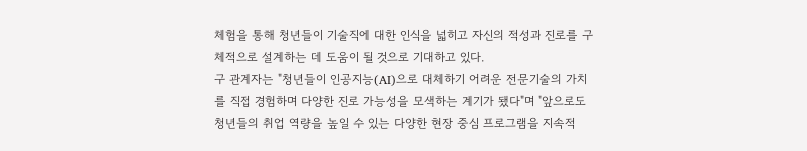체험을 통해 청년들이 기술직에 대한 인식을 넓히고 자신의 적성과 진로를 구체적으로 설계하는 데 도움이 될 것으로 기대하고 있다.
구 관계자는 "청년들이 인공지능(AI)으로 대체하기 어려운 전문기술의 가치를 직접 경험하며 다양한 진로 가능성을 모색하는 계기가 됐다"며 "앞으로도 청년들의 취업 역량을 높일 수 있는 다양한 현장 중심 프로그램을 지속적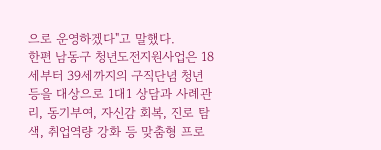으로 운영하겠다"고 말했다.
한편 남동구 청년도전지원사업은 18세부터 39세까지의 구직단념 청년 등을 대상으로 1대1 상담과 사례관리, 동기부여, 자신감 회복, 진로 탐색, 취업역량 강화 등 맞춤형 프로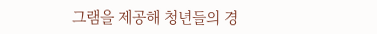그램을 제공해 청년들의 경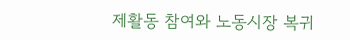제활동 참여와 노동시장 복귀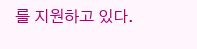를 지원하고 있다.